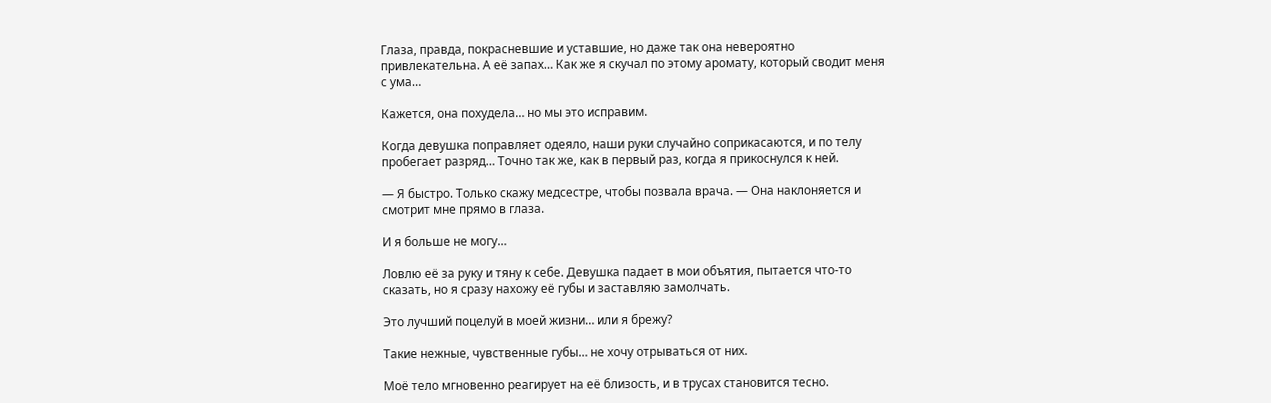Глаза, правда, покрасневшие и уставшие, но даже так она невероятно привлекательна. А её запах… Как же я скучал по этому аромату, который сводит меня с ума…

Кажется, она похудела… но мы это исправим.

Когда девушка поправляет одеяло, наши руки случайно соприкасаются, и по телу пробегает разряд… Точно так же, как в первый раз, когда я прикоснулся к ней.

— Я быстро. Только скажу медсестре, чтобы позвала врача. — Она наклоняется и смотрит мне прямо в глаза.

И я больше не могу…

Ловлю её за руку и тяну к себе. Девушка падает в мои объятия, пытается что-то сказать, но я сразу нахожу её губы и заставляю замолчать.

Это лучший поцелуй в моей жизни… или я брежу?

Такие нежные, чувственные губы… не хочу отрываться от них.

Моё тело мгновенно реагирует на её близость, и в трусах становится тесно.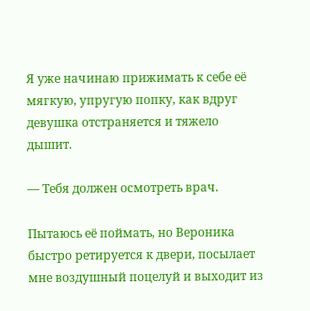Я уже начинаю прижимать к себе её мягкую, упругую попку, как вдруг девушка отстраняется и тяжело дышит.

— Тебя должен осмотреть врач.

Пытаюсь её поймать, но Вероника быстро ретируется к двери, посылает мне воздушный поцелуй и выходит из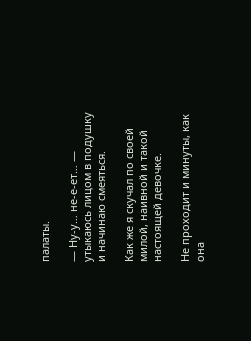палаты.

— Ну-у… не-е-ет… — утыкаюсь лицом в подушку и начинаю смеяться.

Как же я скучал по своей милой, наивной и такой настоящей девочке.

Не проходит и минуты, как она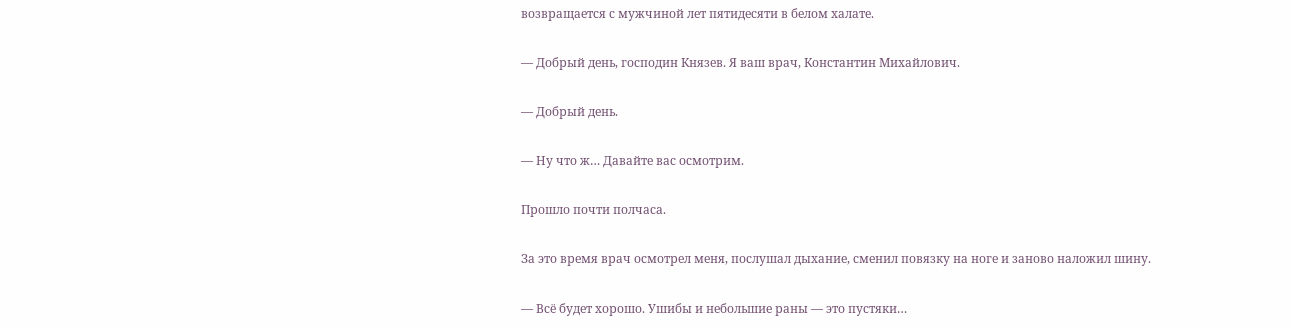возвращается с мужчиной лет пятидесяти в белом халате.

— Добрый день, господин Князев. Я ваш врач, Константин Михайлович.

— Добрый день.

— Ну что ж… Давайте вас осмотрим.

Прошло почти полчаса.

За это время врач осмотрел меня, послушал дыхание, сменил повязку на ноге и заново наложил шину.

— Всё будет хорошо. Ушибы и небольшие раны — это пустяки…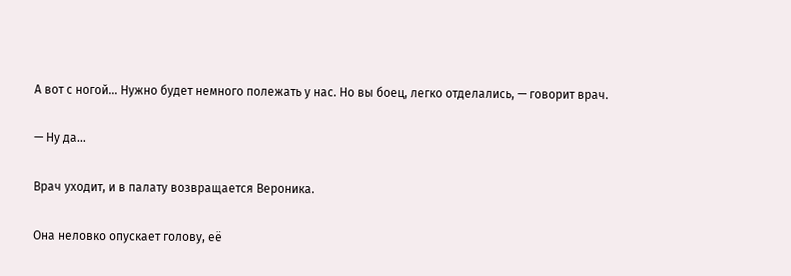А вот с ногой… Нужно будет немного полежать у нас. Но вы боец, легко отделались, — говорит врач.

— Ну да…

Врач уходит, и в палату возвращается Вероника.

Она неловко опускает голову, её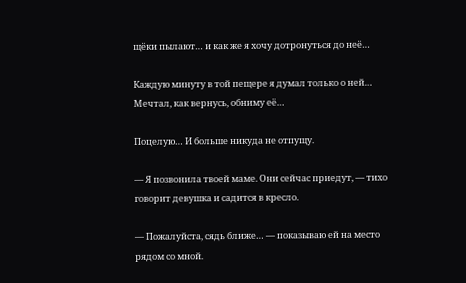щёки пылают… и как же я хочу дотронуться до неё…

Каждую минуту в той пещере я думал только о ней… Мечтал, как вернусь, обниму её…

Поцелую… И больше никуда не отпущу.

— Я позвонила твоей маме. Они сейчас приедут, — тихо говорит девушка и садится в кресло.

— Пожалуйста, сядь ближе… — показываю ей на место рядом со мной.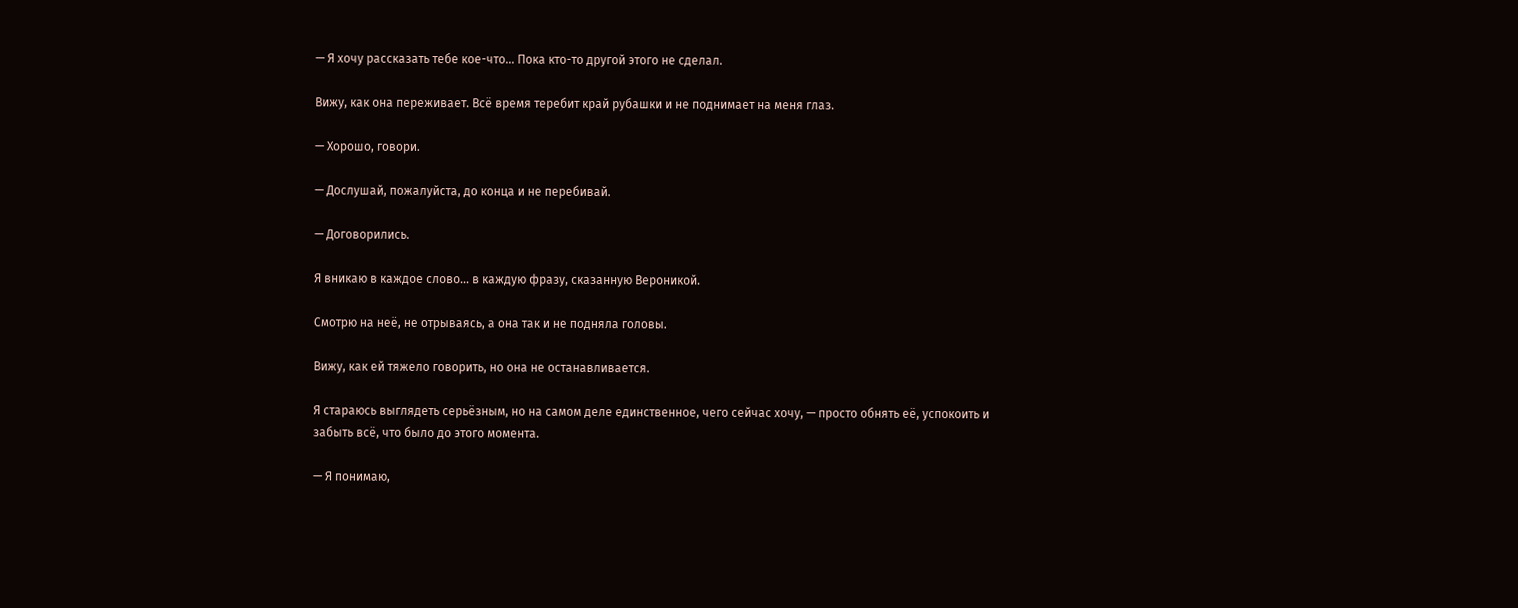— Я хочу рассказать тебе кое-что… Пока кто-то другой этого не сделал.

Вижу, как она переживает. Всё время теребит край рубашки и не поднимает на меня глаз.

— Хорошо, говори.

— Дослушай, пожалуйста, до конца и не перебивай.

— Договорились.

Я вникаю в каждое слово… в каждую фразу, сказанную Вероникой.

Смотрю на неё, не отрываясь, а она так и не подняла головы.

Вижу, как ей тяжело говорить, но она не останавливается.

Я стараюсь выглядеть серьёзным, но на самом деле единственное, чего сейчас хочу, — просто обнять её, успокоить и забыть всё, что было до этого момента.

— Я понимаю,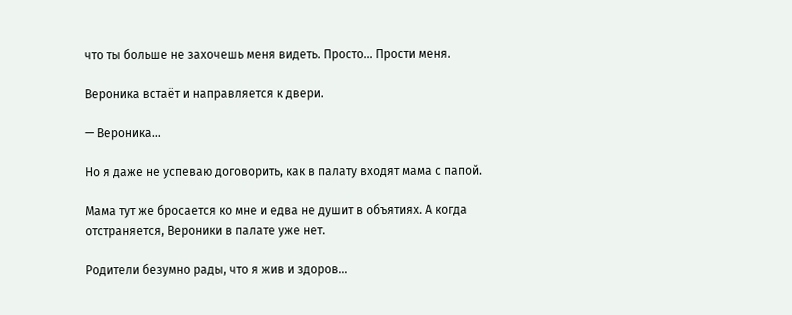что ты больше не захочешь меня видеть. Просто… Прости меня.

Вероника встаёт и направляется к двери.

— Вероника…

Но я даже не успеваю договорить, как в палату входят мама с папой.

Мама тут же бросается ко мне и едва не душит в объятиях. А когда отстраняется, Вероники в палате уже нет.

Родители безумно рады, что я жив и здоров…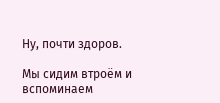Ну, почти здоров.

Мы сидим втроём и вспоминаем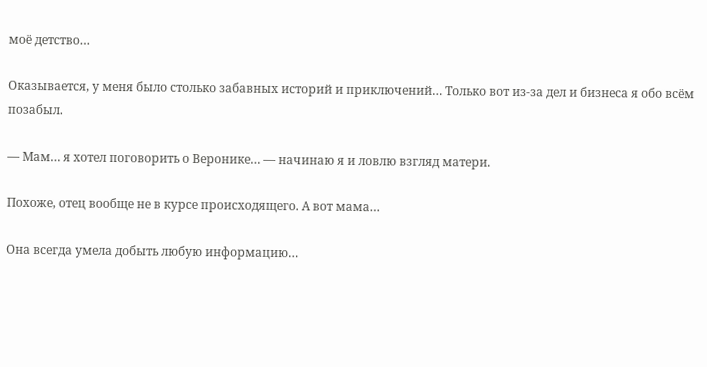моё детство…

Оказывается, у меня было столько забавных историй и приключений… Только вот из-за дел и бизнеса я обо всём позабыл.

— Мам… я хотел поговорить о Веронике… — начинаю я и ловлю взгляд матери.

Похоже, отец вообще не в курсе происходящего. А вот мама…

Она всегда умела добыть любую информацию…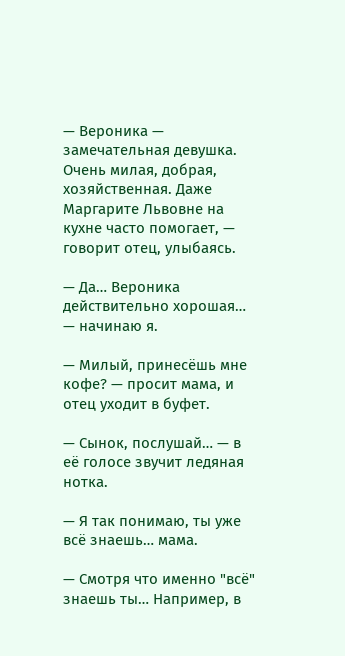— Вероника — замечательная девушка. Очень милая, добрая, хозяйственная. Даже Маргарите Львовне на кухне часто помогает, — говорит отец, улыбаясь.

— Да… Вероника действительно хорошая… — начинаю я.

— Милый, принесёшь мне кофе? — просит мама, и отец уходит в буфет.

— Сынок, послушай… — в её голосе звучит ледяная нотка.

— Я так понимаю, ты уже всё знаешь… мама.

— Смотря что именно "всё" знаешь ты… Например, в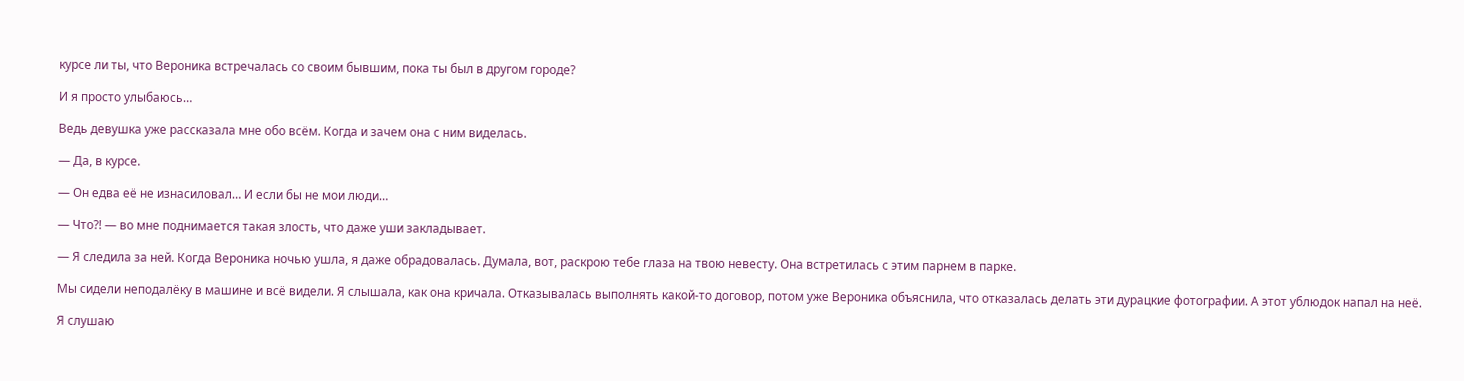курсе ли ты, что Вероника встречалась со своим бывшим, пока ты был в другом городе?

И я просто улыбаюсь…

Ведь девушка уже рассказала мне обо всём. Когда и зачем она с ним виделась.

— Да, в курсе.

— Он едва её не изнасиловал… И если бы не мои люди…

— Что?! — во мне поднимается такая злость, что даже уши закладывает.

— Я следила за ней. Когда Вероника ночью ушла, я даже обрадовалась. Думала, вот, раскрою тебе глаза на твою невесту. Она встретилась с этим парнем в парке.

Мы сидели неподалёку в машине и всё видели. Я слышала, как она кричала. Отказывалась выполнять какой-то договор, потом уже Вероника объяснила, что отказалась делать эти дурацкие фотографии. А этот ублюдок напал на неё.

Я слушаю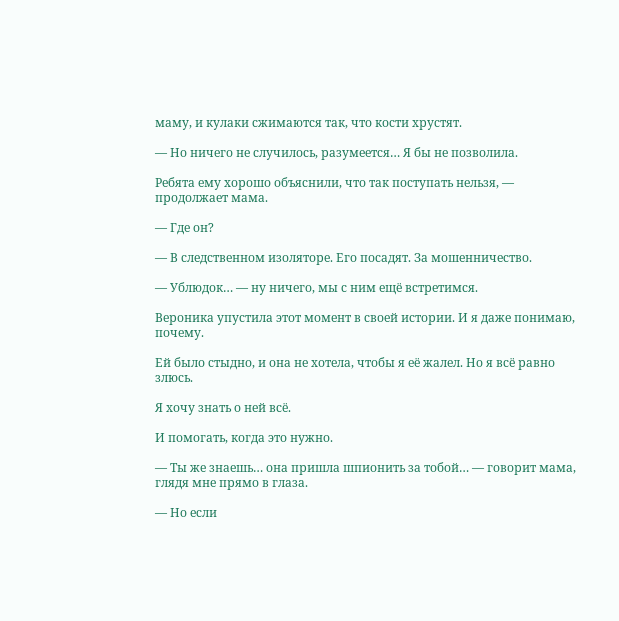маму, и кулаки сжимаются так, что кости хрустят.

— Но ничего не случилось, разумеется… Я бы не позволила.

Ребята ему хорошо объяснили, что так поступать нельзя, — продолжает мама.

— Где он?

— В следственном изоляторе. Его посадят. За мошенничество.

— Ублюдок… — ну ничего, мы с ним ещё встретимся.

Вероника упустила этот момент в своей истории. И я даже понимаю, почему.

Ей было стыдно, и она не хотела, чтобы я её жалел. Но я всё равно злюсь.

Я хочу знать о ней всё.

И помогать, когда это нужно.

— Ты же знаешь… она пришла шпионить за тобой… — говорит мама, глядя мне прямо в глаза.

— Но если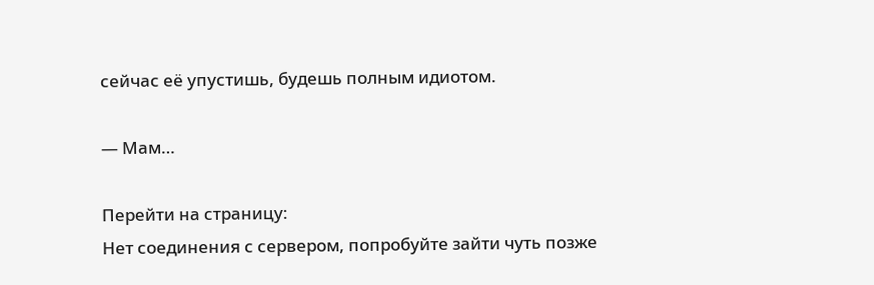сейчас её упустишь, будешь полным идиотом.

— Мам…

Перейти на страницу:
Нет соединения с сервером, попробуйте зайти чуть позже